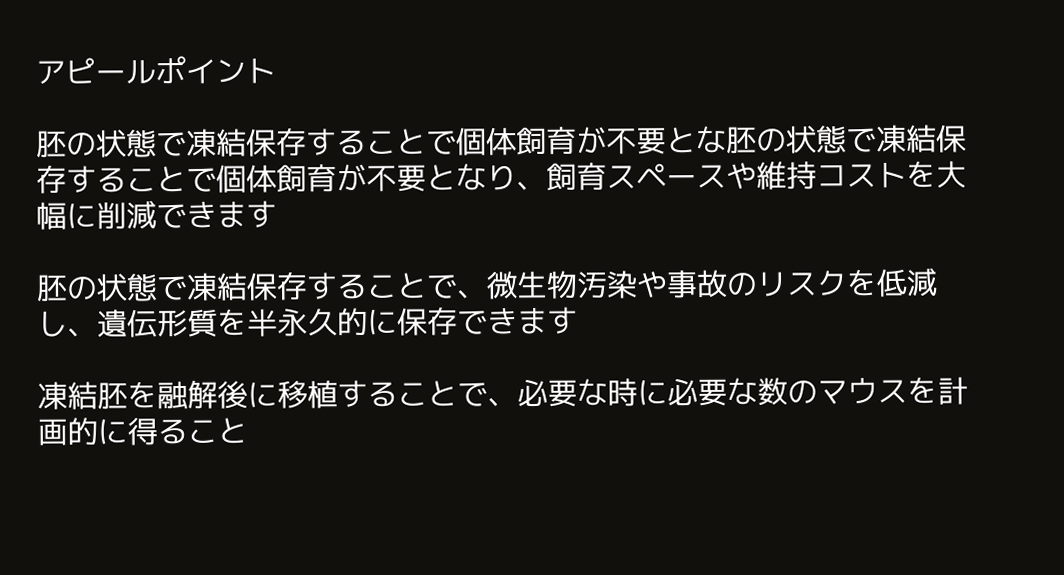アピールポイント

胚の状態で凍結保存することで個体飼育が不要とな胚の状態で凍結保存することで個体飼育が不要となり、飼育スペースや維持コストを大幅に削減できます

胚の状態で凍結保存することで、微生物汚染や事故のリスクを低減し、遺伝形質を半永久的に保存できます

凍結胚を融解後に移植することで、必要な時に必要な数のマウスを計画的に得ること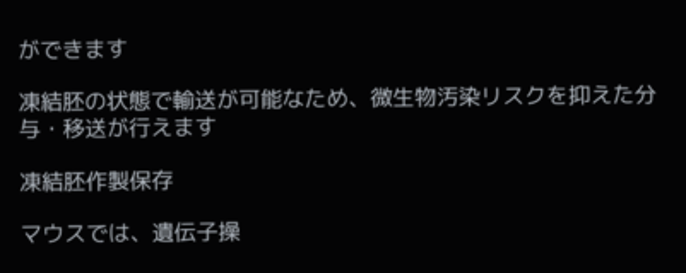ができます

凍結胚の状態で輸送が可能なため、微生物汚染リスクを抑えた分与・移送が行えます

凍結胚作製保存

マウスでは、遺伝子操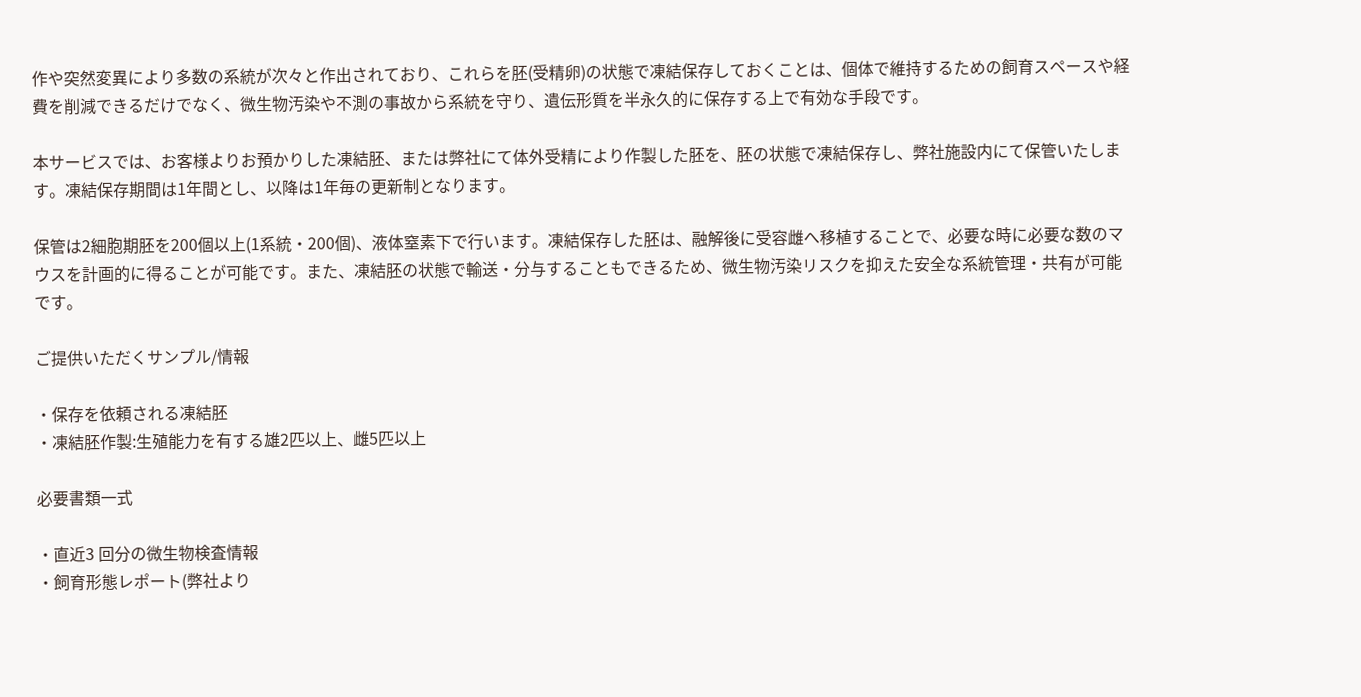作や突然変異により多数の系統が次々と作出されており、これらを胚(受精卵)の状態で凍結保存しておくことは、個体で維持するための飼育スペースや経費を削減できるだけでなく、微生物汚染や不測の事故から系統を守り、遺伝形質を半永久的に保存する上で有効な手段です。

本サービスでは、お客様よりお預かりした凍結胚、または弊社にて体外受精により作製した胚を、胚の状態で凍結保存し、弊社施設内にて保管いたします。凍結保存期間は1年間とし、以降は1年毎の更新制となります。

保管は2細胞期胚を200個以上(1系統・200個)、液体窒素下で行います。凍結保存した胚は、融解後に受容雌へ移植することで、必要な時に必要な数のマウスを計画的に得ることが可能です。また、凍結胚の状態で輸送・分与することもできるため、微生物汚染リスクを抑えた安全な系統管理・共有が可能です。

ご提供いただくサンプル/情報

・保存を依頼される凍結胚
・凍結胚作製:生殖能力を有する雄2匹以上、雌5匹以上

必要書類一式

・直近3 回分の微生物検査情報
・飼育形態レポート(弊社より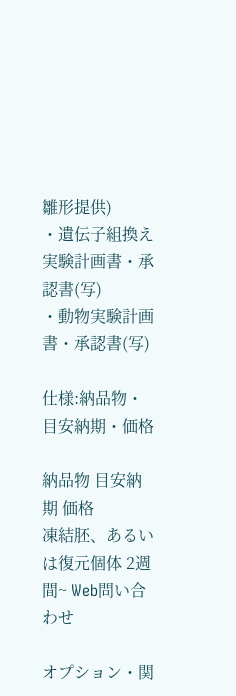雛形提供)
・遺伝子組換え実験計画書・承認書(写)
・動物実験計画書・承認書(写)

仕様:納品物・目安納期・価格

納品物 目安納期 価格
凍結胚、あるいは復元個体 2週間~ Web問い合わせ

オプション・関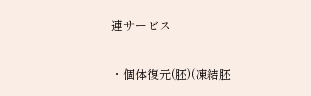連サービス

・個体復元(胚)(凍結胚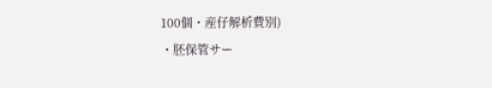100個・産仔解析費別)
・胚保管サー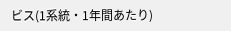ビス(1系統・1年間あたり)